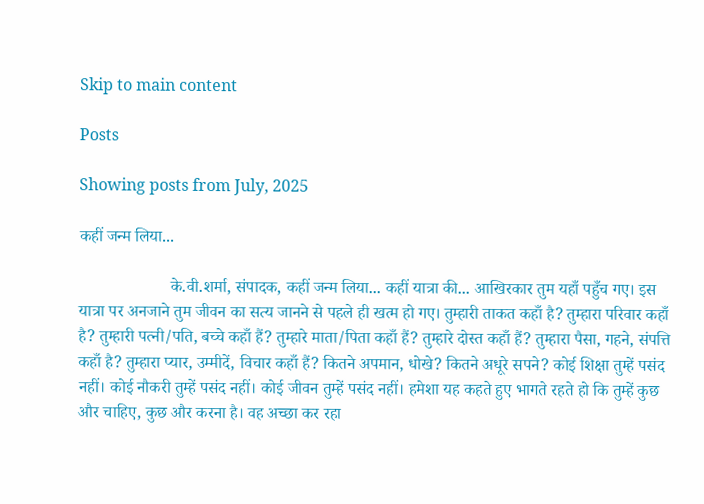Skip to main content

Posts

Showing posts from July, 2025

कहीं जन्म लिया...

                      के.वी.शर्मा, संपादक, कहीं जन्म लिया... कहीं यात्रा की... आखिरकार तुम यहाँ पहुँच गए। इस यात्रा पर अनजाने तुम जीवन का सत्य जानने से पहले ही खत्म हो गए। तुम्हारी ताकत कहाँ है? तुम्हारा परिवार कहाँ है? तुम्हारी पत्नी/पति, बच्चे कहाँ हैं? तुम्हारे माता/पिता कहाँ हैं? तुम्हारे दोस्त कहाँ हैं? तुम्हारा पैसा, गहने, संपत्ति कहाँ है? तुम्हारा प्यार, उम्मीदें, विचार कहाँ हैं? कितने अपमान, धोखे? कितने अधूरे सपने? कोई शिक्षा तुम्हें पसंद नहीं। कोई नौकरी तुम्हें पसंद नहीं। कोई जीवन तुम्हें पसंद नहीं। हमेशा यह कहते हुए भागते रहते हो कि तुम्हें कुछ और चाहिए, कुछ और करना है। वह अच्छा कर रहा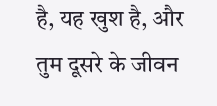है, यह खुश है, और तुम दूसरे के जीवन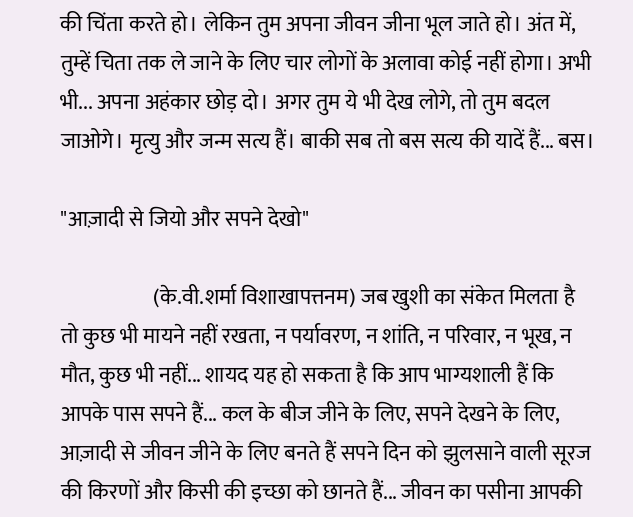की चिंता करते हो। लेकिन तुम अपना जीवन जीना भूल जाते हो। अंत में, तुम्हें चिता तक ले जाने के लिए चार लोगों के अलावा कोई नहीं होगा। अभी भी... अपना अहंकार छोड़ दो। अगर तुम ये भी देख लोगे, तो तुम बदल जाओगे। मृत्यु और जन्म सत्य हैं। बाकी सब तो बस सत्य की यादें हैं... बस।

"आज़ादी से जियो और सपने देखो"

                      (के.वी.शर्मा विशाखापत्तनम) जब खुशी का संकेत मिलता है तो कुछ भी मायने नहीं रखता, न पर्यावरण, न शांति, न परिवार, न भूख, न मौत, कुछ भी नहीं... शायद यह हो सकता है कि आप भाग्यशाली हैं कि आपके पास सपने हैं... कल के बीज जीने के लिए, सपने देखने के लिए, आज़ादी से जीवन जीने के लिए बनते हैं सपने दिन को झुलसाने वाली सूरज की किरणों और किसी की इच्छा को छानते हैं... जीवन का पसीना आपकी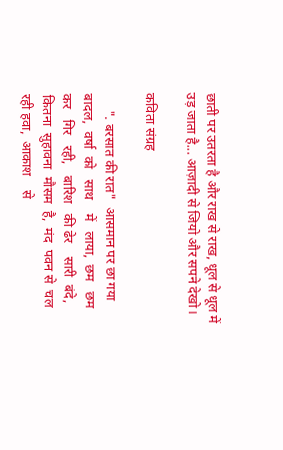छाती पर उतरता है और राख से राख, धूल से धूल में उड़ जाता है... आज़ादी से जियो और सपने देखो।

कविता संग्रह

     ". बरसात की रात"  आसमान पर छा गया बादल,  वर्षा  को   साथ    में   लाया,  छम   छम   कर   गिर   रही,   बारिश   की ढेर    सारी  बंदे,  कितना  सुहावना  मौसम  है,  मंद  पवन से  चल  रही हवा,  आकाश    से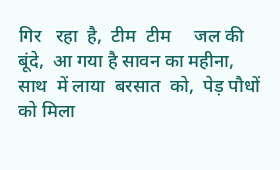गिर   रहा  है,  टीम  टीम     जल की   बूंदे,  आ गया है सावन का महीना,  साथ  में लाया  बरसात  को,  पेड़ पौधों को मिला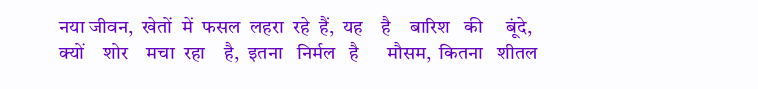नया जीवन,  खेतों  में  फसल  लहरा  रहे  हैं,  यह    है    बारिश   की     बूंदे,  क्यों    शोर    मचा  रहा    है,  इतना   निर्मल   है      मौसम,  कितना   शीतल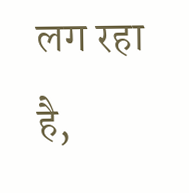लग रहा है,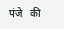पंजे   की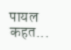पायल  कहत...